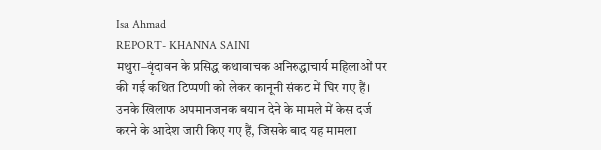Isa Ahmad
REPORT- KHANNA SAINI
मथुरा–वृंदावन के प्रसिद्ध कथावाचक अनिरुद्धाचार्य महिलाओं पर की गई कथित टिप्पणी को लेकर कानूनी संकट में घिर गए हैं। उनके खिलाफ अपमानजनक बयान देने के मामले में केस दर्ज करने के आदेश जारी किए गए हैं, जिसके बाद यह मामला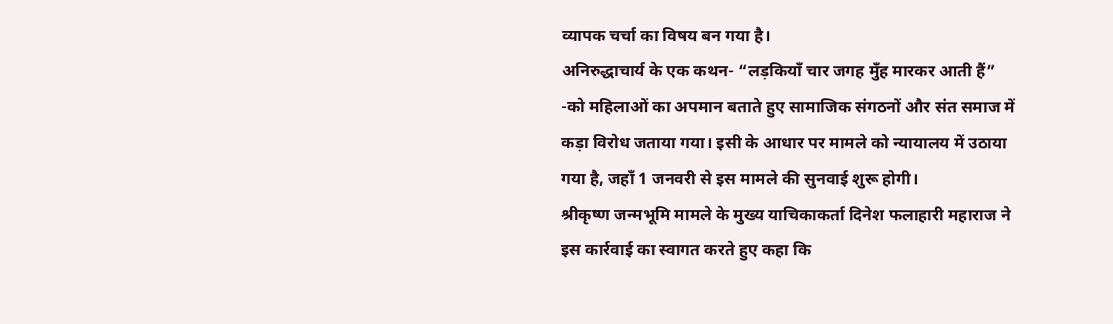व्यापक चर्चा का विषय बन गया है।
अनिरुद्धाचार्य के एक कथन- “लड़कियाँ चार जगह मुँह मारकर आती हैं” -को महिलाओं का अपमान बताते हुए सामाजिक संगठनों और संत समाज में कड़ा विरोध जताया गया। इसी के आधार पर मामले को न्यायालय में उठाया गया है, जहाँ 1 जनवरी से इस मामले की सुनवाई शुरू होगी।
श्रीकृष्ण जन्मभूमि मामले के मुख्य याचिकाकर्ता दिनेश फलाहारी महाराज ने इस कार्रवाई का स्वागत करते हुए कहा कि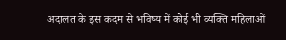अदालत के इस कदम से भविष्य में कोई भी व्यक्ति महिलाओं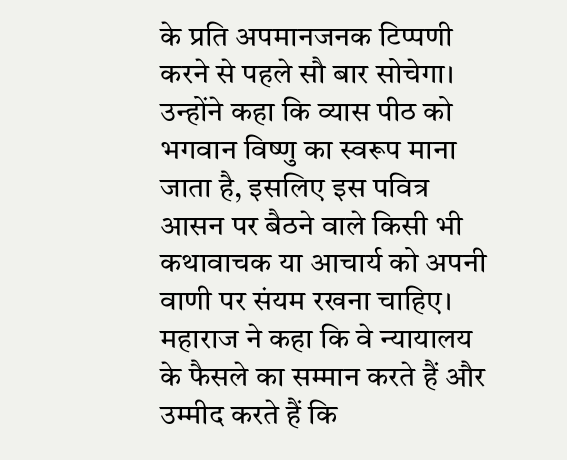के प्रति अपमानजनक टिप्पणी करने से पहले सौ बार सोचेगा। उन्होंने कहा कि व्यास पीठ को भगवान विष्णु का स्वरूप माना जाता है, इसलिए इस पवित्र आसन पर बैठने वाले किसी भी कथावाचक या आचार्य को अपनी वाणी पर संयम रखना चाहिए।
महाराज ने कहा कि वे न्यायालय के फैसले का सम्मान करते हैं और उम्मीद करते हैं कि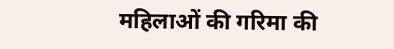महिलाओं की गरिमा की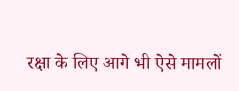रक्षा के लिए आगे भी ऐसे मामलों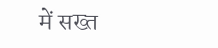में सख्त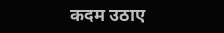कदम उठाए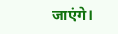जाएंगे।